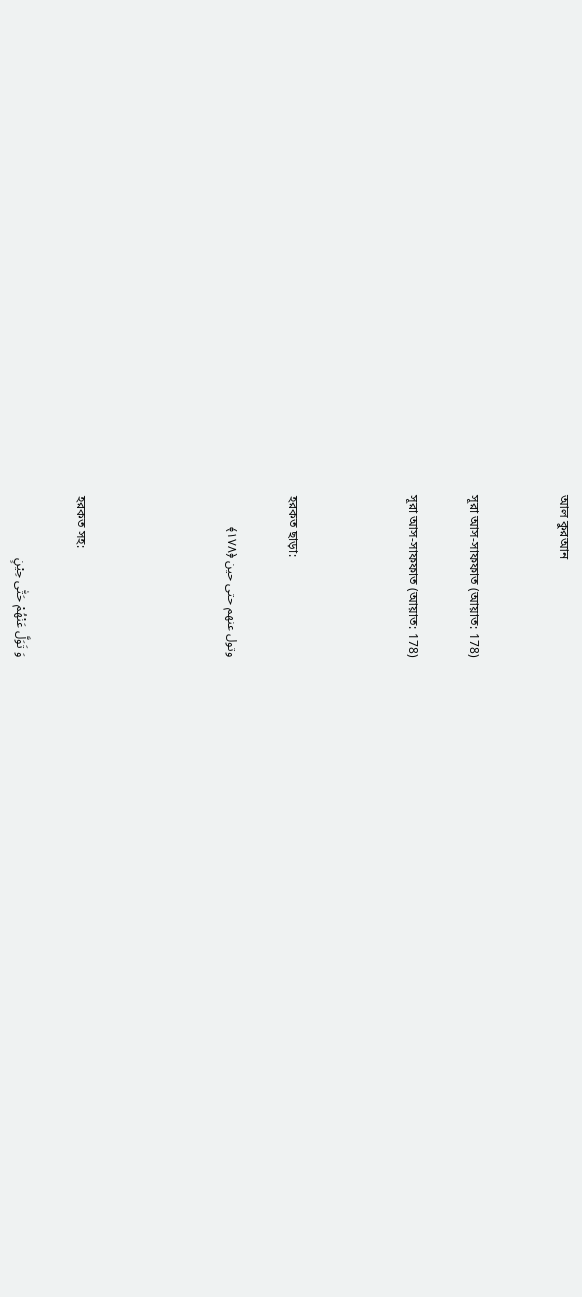আল কুরআন


সূরা আস-সাফফাত (আয়াত: 178)

সূরা আস-সাফফাত (আয়াত: 178)



হরকত ছাড়া:

وتول عنهم حتى حين ﴿١٧٨﴾




হরকত সহ:

وَ تَوَلَّ عَنْهُمْ حَتّٰی حِیْنٍ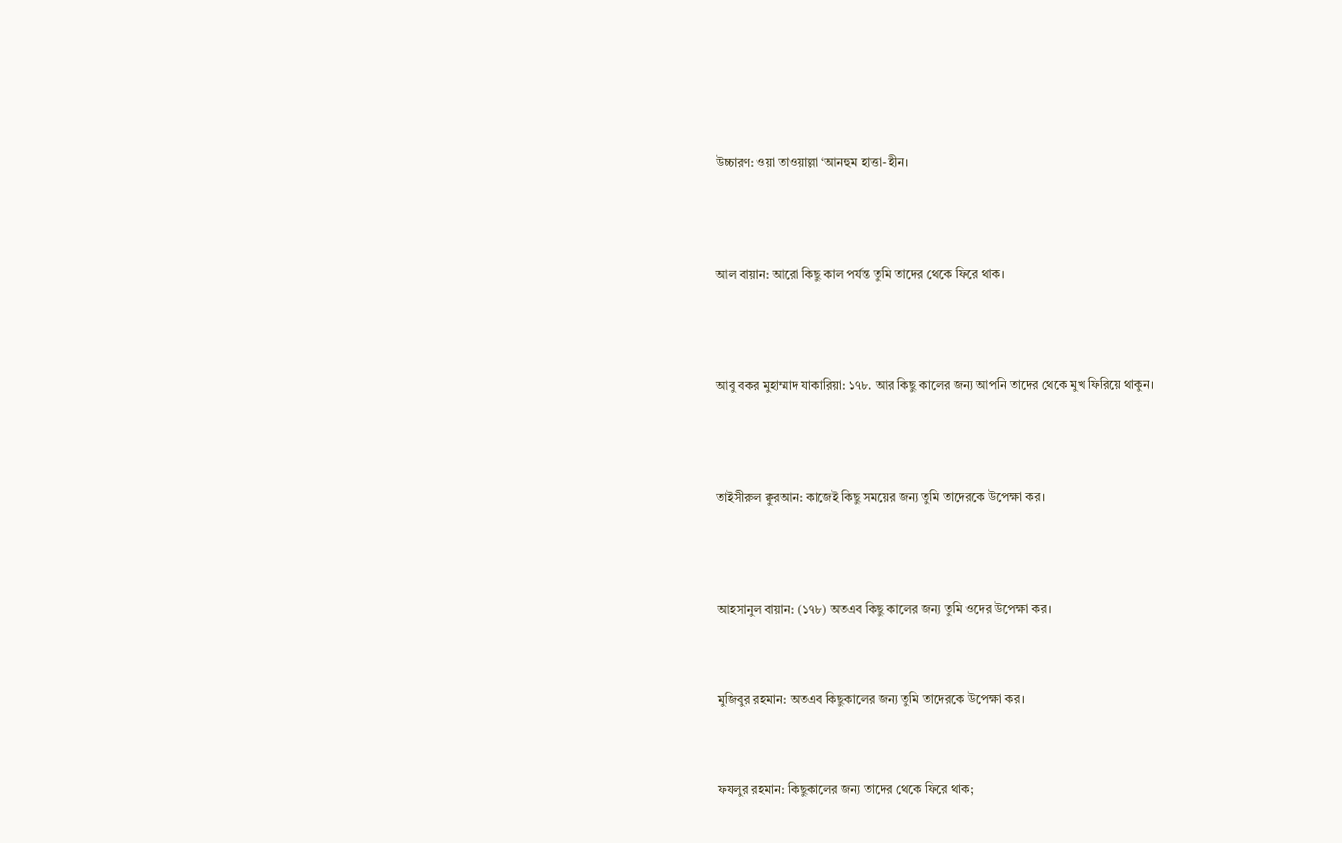উচ্চারণ: ওয়া তাওয়াল্লা ‘আনহুম হাত্তা-হীন।




আল বায়ান: আরো কিছু কাল পর্যন্ত তুমি তাদের থেকে ফিরে থাক।




আবু বকর মুহাম্মাদ যাকারিয়া: ১৭৮. আর কিছু কালের জন্য আপনি তাদের থেকে মুখ ফিরিয়ে থাকুন।




তাইসীরুল ক্বুরআন: কাজেই কিছু সময়ের জন্য তুমি তাদেরকে উপেক্ষা কর।




আহসানুল বায়ান: (১৭৮) অতএব কিছু কালের জন্য তুমি ওদের উপেক্ষা কর।



মুজিবুর রহমান: অতএব কিছুকালের জন্য তুমি তাদেরকে উপেক্ষা কর।



ফযলুর রহমান: কিছুকালের জন্য তাদের থেকে ফিরে থাক;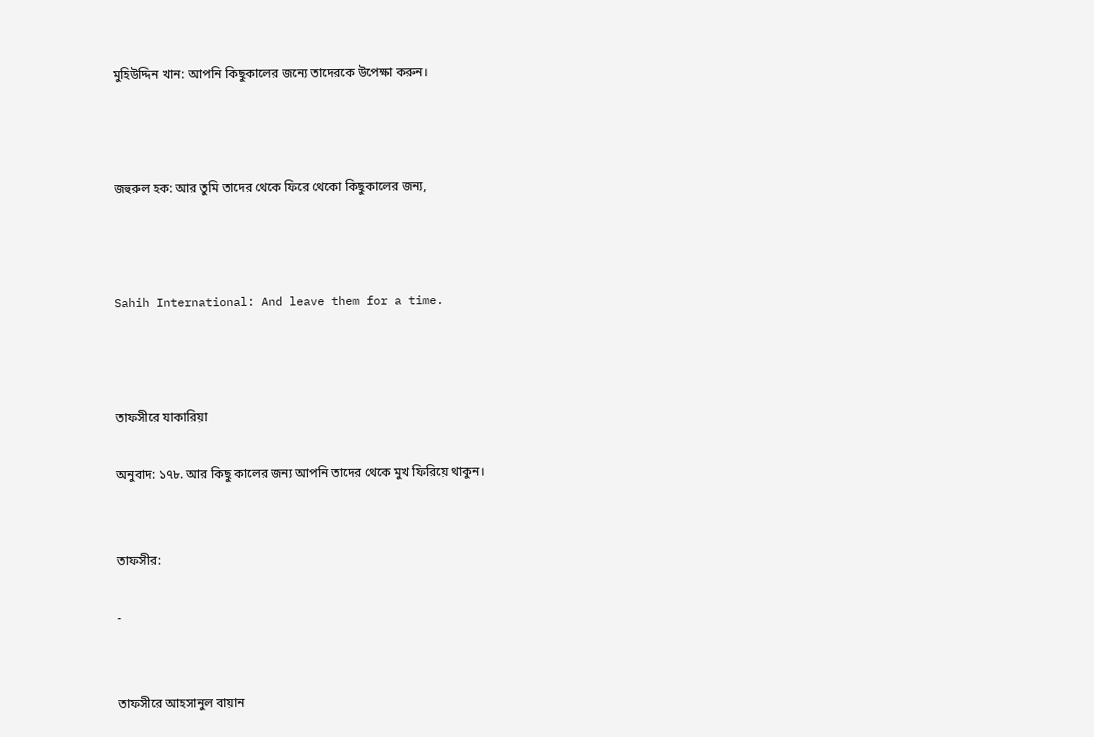মুহিউদ্দিন খান: আপনি কিছুকালের জন্যে তাদেরকে উপেক্ষা করুন।



জহুরুল হক: আর তুমি তাদের থেকে ফিরে থেকো কিছুকালের জন্য,



Sahih International: And leave them for a time.



তাফসীরে যাকারিয়া

অনুবাদ: ১৭৮. আর কিছু কালের জন্য আপনি তাদের থেকে মুখ ফিরিয়ে থাকুন।


তাফসীর:

-


তাফসীরে আহসানুল বায়ান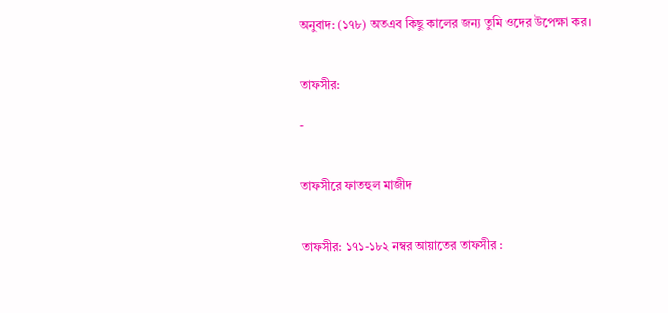অনুবাদ: (১৭৮) অতএব কিছু কালের জন্য তুমি ওদের উপেক্ষা কর।


তাফসীর:

-


তাফসীরে ফাতহুল মাজীদ


তাফসীর: ১৭১-১৮২ নম্বর আয়াতের তাফসীর :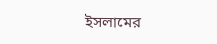ইসলামের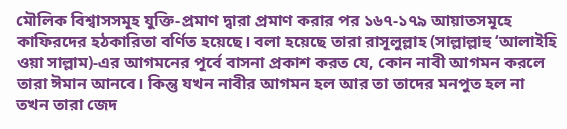মৌলিক বিশ্বাসসমূহ যুক্তি-প্রমাণ দ্বারা প্রমাণ করার পর ১৬৭-১৭৯ আয়াতসমূহে কাফিরদের হঠকারিতা বর্ণিত হয়েছে। বলা হয়েছে তারা রাসূলুল্লাহ (সাল্লাল্লাহু ‘আলাইহি ওয়া সাল্লাম)-এর আগমনের পূর্বে বাসনা প্রকাশ করত যে, কোন নাবী আগমন করলে তারা ঈমান আনবে। কিন্তু যখন নাবীর আগমন হল আর তা তাদের মনপুত হল না তখন তারা জেদ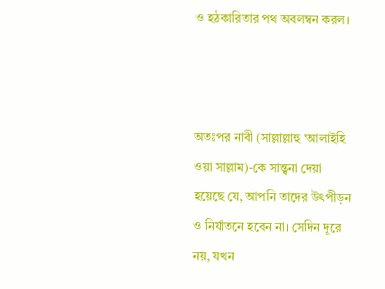ও হঠকারিতার পথ অবলম্বন করল।



অতঃপর নাবী (সাল্লাল্লাহু ‘আলাইহি ওয়া সাল্লাম)-কে সান্ত্বনা দেয়া হয়েছে যে, আপনি তাদের উৎপীড়ন ও নির্যাতনে হবেন না। সেদিন দূরে নয়, যখন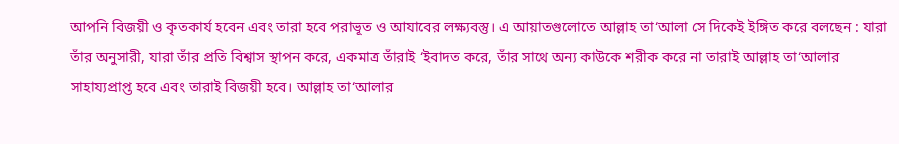আপনি বিজয়ী ও কৃতকার্য হবেন এবং তারা হবে পরাভূত ও আযাবের লক্ষ্যবস্তু। এ আয়াতগুলোতে আল্লাহ তা‘আলা সে দিকেই ইঙ্গিত করে বলছেন : যারা তাঁর অনুসারী, যারা তাঁর প্রতি বিশ্বাস স্থাপন করে, একমাত্র তাঁরাই ‘ইবাদত করে, তাঁর সাথে অন্য কাউকে শরীক করে না তারাই আল্লাহ তা‘আলার সাহায্যপ্রাপ্ত হবে এবং তারাই বিজয়ী হবে। আল্লাহ তা‘আলার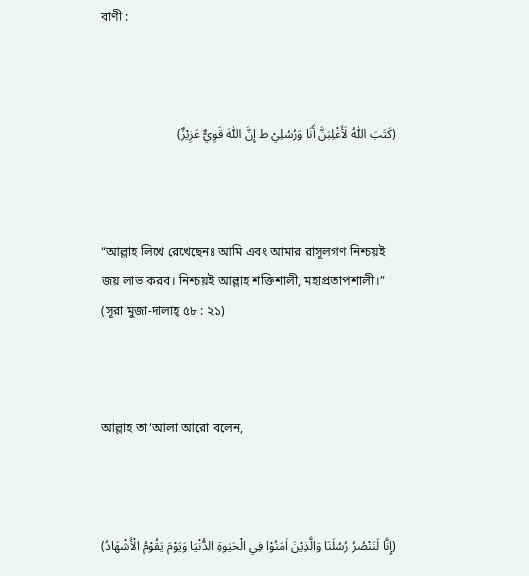বাণী :



(كَتَبَ اللّٰهُ لَأَغْلِبَنَّ أَنَا وَرُسُلِيْ ط إِنَّ اللّٰهَ قَوِيٌّ عَزِيْزٌ)



“আল্লাহ লিখে রেখেছেনঃ আমি এবং আমার রাসূলগণ নিশ্চয়ই জয় লাভ করব। নিশ্চয়ই আল্লাহ শক্তিশালী, মহাপ্রতাপশালী।” (সূরা মুজা-দালাহ্ ৫৮ : ২১)



আল্লাহ তা‘আলা আরো বলেন,



(إِنَّا لَنَنْصُرُ رُسُلَنَا وَالَّذِيْنَ اٰمَنُوْا فِي الْحَيٰوةِ الدُّنْيَا وَيَوْمَ يَقُوْمُ الْأَشْهَادُ)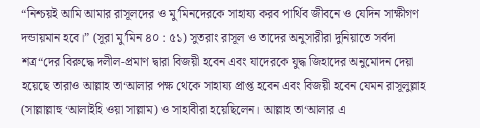“নিশ্চয়ই আমি আমার রাসূলদের ও মু’মিনদেরকে সাহায্য করব পার্থিব জীবনে ও যেদিন সাক্ষীগণ দন্ডায়মান হবে।” (সূরা মু’মিন ৪০ : ৫১) সুতরাং রাসূল ও তাদের অনুসারীরা দুনিয়াতে সর্বদা শত্র“দের বিরুদ্ধে দলীল-প্রমাণ দ্বারা বিজয়ী হবেন এবং যাদেরকে যুদ্ধ জিহাদের অনুমোদন দেয়া হয়েছে তারাও আল্লাহ তা‘আলার পক্ষ থেকে সাহায্য প্রাপ্ত হবেন এবং বিজয়ী হবেন যেমন রাসূলুল্লাহ (সাল্লাল্লাহু ‘আলাইহি ওয়া সাল্লাম) ও সাহাবীরা হয়েছিলেন। আল্লাহ তা‘আলার এ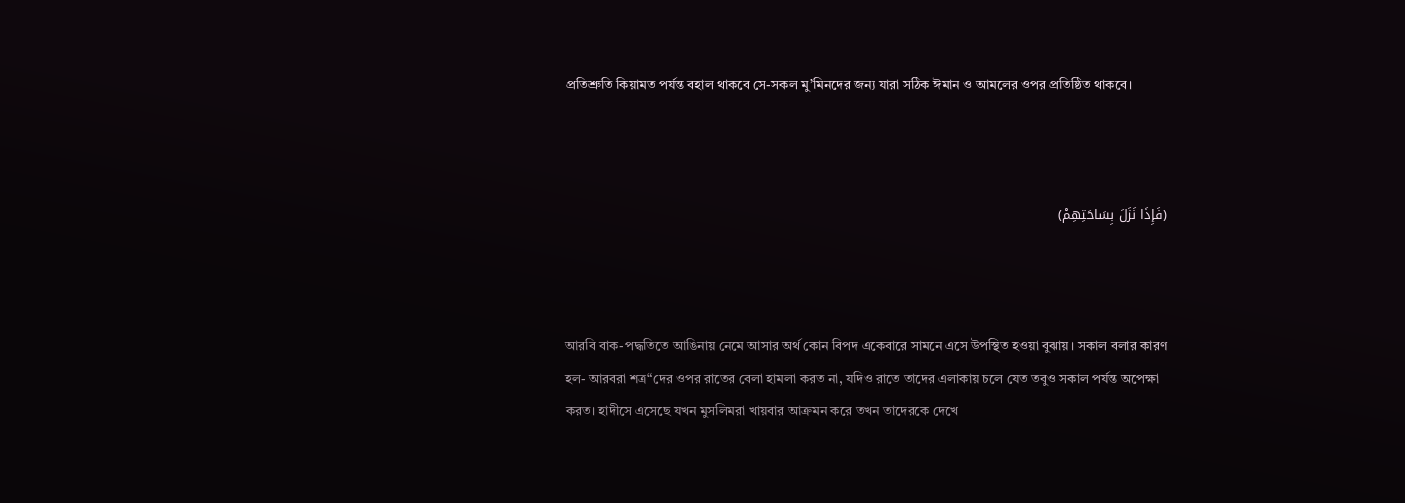প্রতিশ্রুতি কিয়ামত পর্যন্ত বহাল থাকবে সে-সকল মু’মিনদের জন্য যারা সঠিক ঈমান ও আমলের ওপর প্রতিষ্ঠিত থাকবে।



(فَإِذَا نَزَلَ بِسَاحَتِهِمْ)



আরবি বাক-পদ্ধতিতে আঙিনায় নেমে আসার অর্থ কোন বিপদ একেবারে সামনে এসে উপস্থিত হওয়া বুঝায়। সকাল বলার কারণ হল- আরবরা শত্র“দের ওপর রাতের বেলা হামলা করত না, যদিও রাতে তাদের এলাকায় চলে যেত তবুও সকাল পর্যন্ত অপেক্ষা করত। হাদীসে এসেছে যখন মুসলিমরা খায়বার আক্রমন করে তখন তাদেরকে দেখে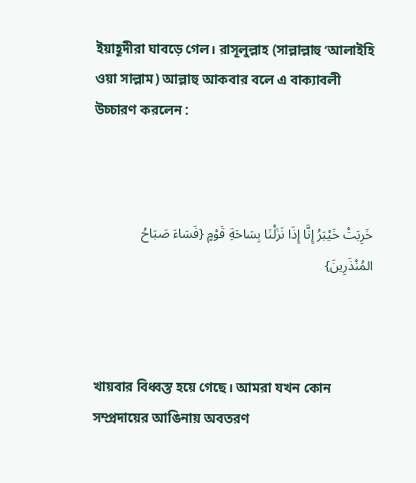ইয়াহূদীরা ঘাবড়ে গেল। রাসূলুল্লাহ (সাল্লাল্লাহু ‘আলাইহি ওয়া সাল্লাম) আল্লাহু আকবার বলে এ বাক্যাবলী উচ্চারণ করলেন :



خَرِبَتْ خَيْبَرُ إِنَّا إِذَا نَزَلْنَا بِسَاحَةِ قَوْمٍ {فَسَاءَ صَبَاحُ المُنْذَرِينَ}



খায়বার বিধ্বস্ত হয়ে গেছে। আমরা যখন কোন সম্প্রদায়ের আঙিনায় অবতরণ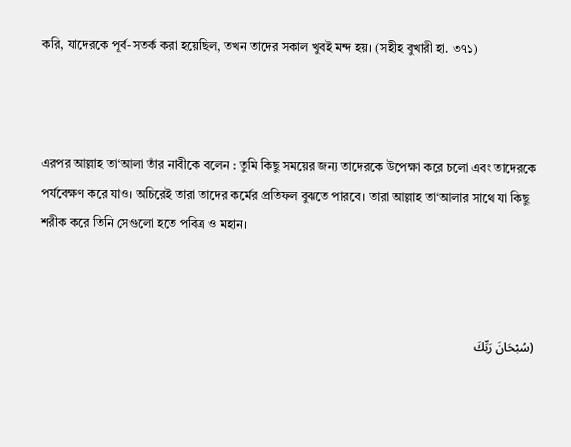করি, যাদেরকে পূর্ব-সতর্ক করা হয়েছিল, তখন তাদের সকাল খুবই মন্দ হয়। (সহীহ বুখারী হা. ৩৭১)



এরপর আল্লাহ তা‘আলা তাঁর নাবীকে বলেন : তুমি কিছু সময়ের জন্য তাদেরকে উপেক্ষা করে চলো এবং তাদেরকে পর্যবেক্ষণ করে যাও। অচিরেই তারা তাদের কর্মের প্রতিফল বুঝতে পারবে। তারা আল্লাহ তা‘আলার সাথে যা কিছু শরীক করে তিনি সেগুলো হতে পবিত্র ও মহান।



(سُبْحَانَ رَبِّكَ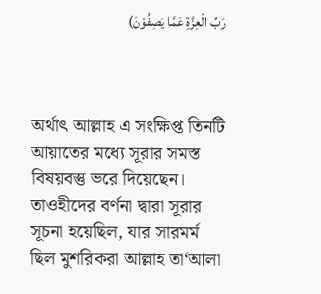رَبِّ الْعِزَّةِ عَمَّا يَصِفُوْنَ)



অর্থাৎ আল্লাহ এ সংক্ষিপ্ত তিনটি আয়াতের মধ্যে সূরার সমস্ত বিষয়বস্তু ভরে দিয়েছেন। তাওহীদের বর্ণনা দ্বারা সূরার সূচনা হয়েছিল, যার সারমর্ম ছিল মুশরিকরা আল্লাহ তা‘আলা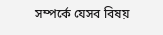সম্পর্কে যেসব বিষয়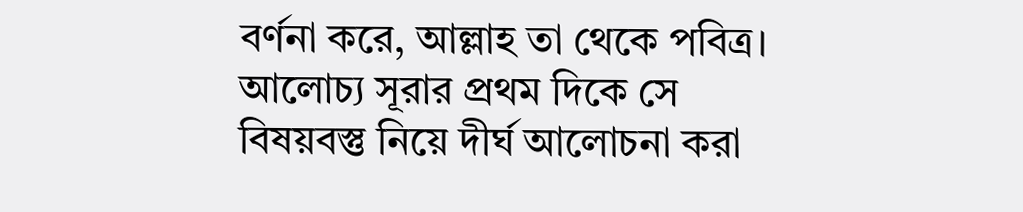বর্ণনা করে, আল্লাহ তা থেকে পবিত্র। আলোচ্য সূরার প্রথম দিকে সে বিষয়বস্তু নিয়ে দীর্ঘ আলোচনা করা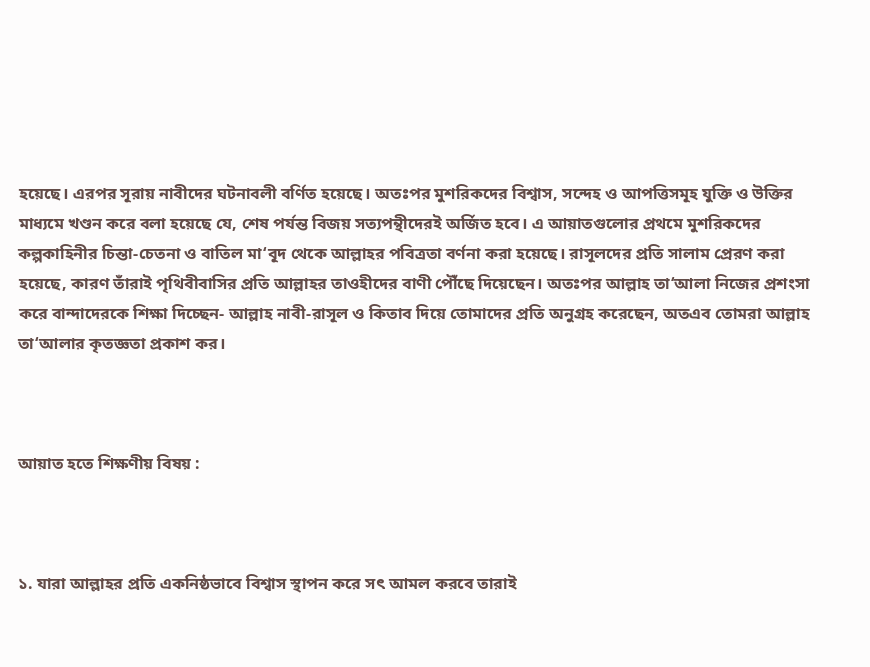হয়েছে। এরপর সূরায় নাবীদের ঘটনাবলী বর্ণিত হয়েছে। অতঃপর মুশরিকদের বিশ্বাস, সন্দেহ ও আপত্তিসমূহ যুক্তি ও উক্তির মাধ্যমে খণ্ডন করে বলা হয়েছে যে, শেষ পর্যন্ত বিজয় সত্যপন্থীদেরই অর্জিত হবে। এ আয়াতগুলোর প্রথমে মুশরিকদের কল্পকাহিনীর চিন্তা-চেতনা ও বাতিল মা‘বূদ থেকে আল্লাহর পবিত্রতা বর্ণনা করা হয়েছে। রাসূলদের প্রতি সালাম প্রেরণ করা হয়েছে, কারণ তাঁরাই পৃথিবীবাসির প্রতি আল্লাহর তাওহীদের বাণী পৌঁছে দিয়েছেন। অতঃপর আল্লাহ তা‘আলা নিজের প্রশংসা করে বান্দাদেরকে শিক্ষা দিচ্ছেন- আল্লাহ নাবী-রাসূল ও কিতাব দিয়ে তোমাদের প্রতি অনুগ্রহ করেছেন, অতএব তোমরা আল্লাহ তা‘আলার কৃতজ্ঞতা প্রকাশ কর।



আয়াত হতে শিক্ষণীয় বিষয় :



১. যারা আল্লাহর প্রতি একনিষ্ঠভাবে বিশ্বাস স্থাপন করে সৎ আমল করবে তারাই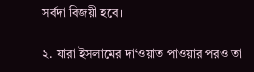সর্বদা বিজয়ী হবে।

২. যারা ইসলামের দা‘ওয়াত পাওয়ার পরও তা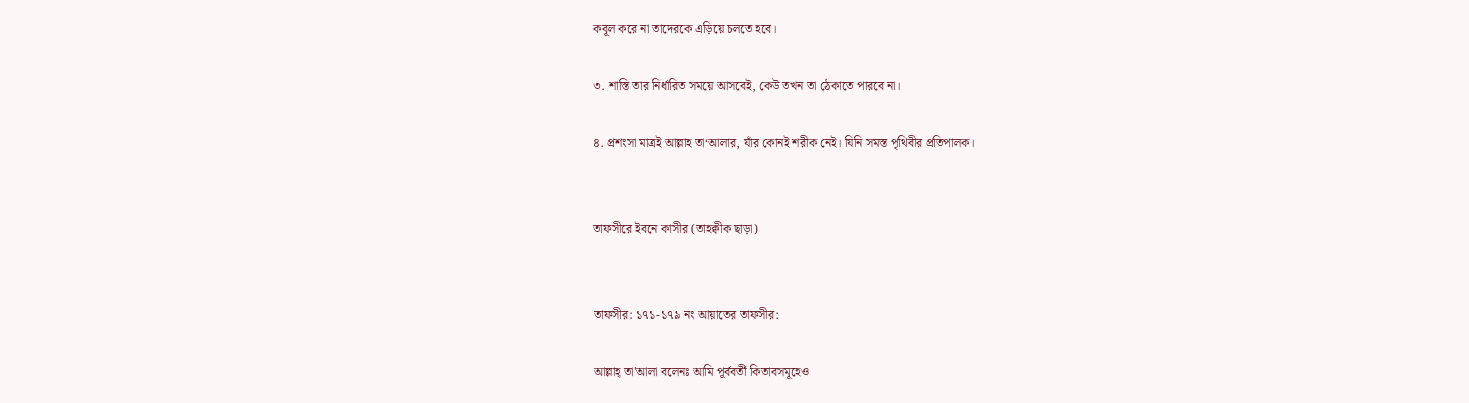কবূল করে না তাদেরকে এড়িয়ে চলতে হবে।

৩. শাস্তি তার নির্ধারিত সময়ে আসবেই, কেউ তখন তা ঠেকাতে পারবে না।

৪. প্রশংসা মাত্রই আল্লাহ তা‘আলার, যাঁর কোনই শরীক নেই। যিনি সমস্ত পৃথিবীর প্রতিপালক।


তাফসীরে ইবনে কাসীর (তাহক্বীক ছাড়া)


তাফসীর: ১৭১-১৭৯ নং আয়াতের তাফসীর:

আল্লাহ্ তা'আলা বলেনঃ আমি পূর্ববর্তী কিতাবসমূহেও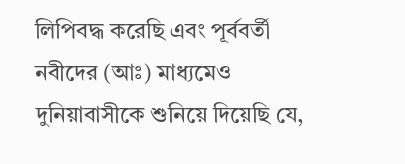লিপিবদ্ধ করেছি এবং পূর্ববর্তী নবীদের (আঃ) মাধ্যমেও দুনিয়াবাসীকে শুনিয়ে দিয়েছি যে,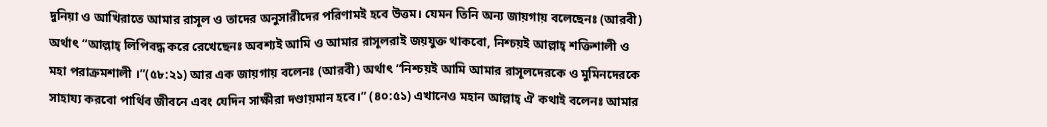দুনিয়া ও আখিরাতে আমার রাসূল ও তাদের অনুসারীদের পরিণামই হবে উত্তম। যেমন তিনি অন্য জায়গায় বলেছেনঃ (আরবী) অর্থাৎ “আল্লাহ্ লিপিবদ্ধ করে রেখেছেনঃ অবশ্যই আমি ও আমার রাসূলরাই জয়যুক্ত থাকবো, নিশ্চয়ই আল্লাহ্ শক্তিশালী ও মহা পরাক্রমশালী ।”(৫৮:২১) আর এক জায়গায় বলেনঃ (আরবী) অর্থাৎ “নিশ্চয়ই আমি আমার রাসূলদেরকে ও মুমিনদেরকে সাহায্য করবো পার্থিব জীবনে এবং যেদিন সাক্ষীরা দণ্ডায়মান হবে।” (৪০:৫১) এখানেও মহান আল্লাহ্ ঐ কথাই বলেনঃ আমার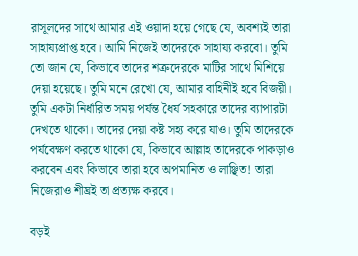রাসূলদের সাথে আমার এই ওয়াদা হয়ে গেছে যে, অবশ্যই তারা সাহায্যপ্রাপ্ত হবে। আমি নিজেই তাদেরকে সাহায্য করবো। তুমি তো জান যে, কিভাবে তাদের শত্রুদেরকে মাটির সাথে মিশিয়ে দেয়া হয়েছে। তুমি মনে রেখো যে, আমার বাহিনীই হবে বিজয়ী। তুমি একটা নির্ধারিত সময় পর্যন্ত ধৈর্য সহকারে তাদের ব্যাপারটা দেখতে থাকো। তাদের দেয়া কষ্ট সহ্য করে যাও। তুমি তাদেরকে পর্যবেক্ষণ করতে থাকো যে, কিভাবে আল্লাহ তাদেরকে পাকড়াও করবেন এবং কিভাবে তারা হবে অপমানিত ও লাঞ্ছিত! তারা নিজেরাও শীঘ্রই তা প্রত্যক্ষ করবে।

বড়ই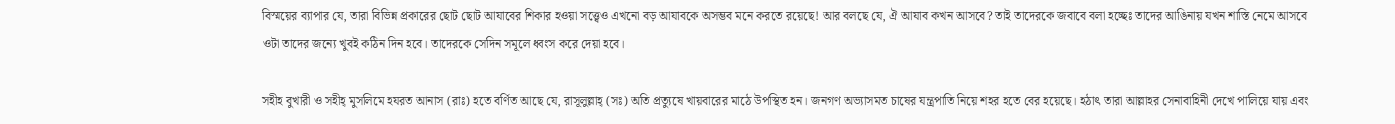বিস্ময়ের ব্যাপার যে, তারা বিভিন্ন প্রকারের ছোট ছোট আযাবের শিকার হওয়া সত্ত্বেও এখনো বড় আযাবকে অসম্ভব মনে করতে রয়েছে! আর বলছে যে, ঐ আযাব কখন আসবে? তাই তাদেরকে জবাবে বলা হচ্ছেঃ তাদের আঙিনায় যখন শাস্তি নেমে আসবে ওটা তাদের জন্যে খুবই কঠিন দিন হবে। তাদেরকে সেদিন সমূলে ধ্বংস করে দেয়া হবে।

সহীহ বুখারী ও সহীহ্ মুসলিমে হযরত আনাস (রাঃ) হতে বর্ণিত আছে যে, রাসূলুল্লাহ্ (সঃ) অতি প্রত্যুষে খায়বারের মাঠে উপস্থিত হন। জনগণ অভ্যাসমত চাষের যন্ত্রপাতি নিয়ে শহর হতে বের হয়েছে। হঠাৎ তারা আল্লাহর সেনাবাহিনী দেখে পালিয়ে যায় এবং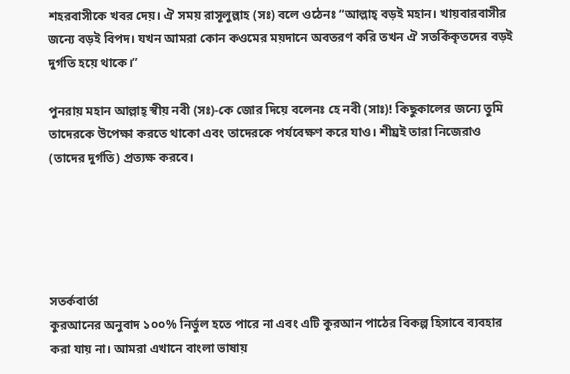শহরবাসীকে খবর দেয়। ঐ সময় রাসূলুল্লাহ (সঃ) বলে ওঠেনঃ “আল্লাহ্ বড়ই মহান। খায়বারবাসীর জন্যে বড়ই বিপদ। যখন আমরা কোন কওমের ময়দানে অবতরণ করি তখন ঐ সতর্কিকৃতদের বড়ই দুর্গতি হয়ে থাকে।”

পুনরায় মহান আল্লাহ্ স্বীয় নবী (সঃ)-কে জোর দিয়ে বলেনঃ হে নবী (সাঃ)! কিছুকালের জন্যে তুমি তাদেরকে উপেক্ষা করতে থাকো এবং তাদেরকে পর্যবেক্ষণ করে যাও। শীঘ্রই তারা নিজেরাও (তাদের দুর্গতি) প্রত্যক্ষ করবে।





সতর্কবার্তা
কুরআনের অনুবাদ ১০০% নির্ভুল হতে পারে না এবং এটি কুরআন পাঠের বিকল্প হিসাবে ব্যবহার করা যায় না। আমরা এখানে বাংলা ভাষায়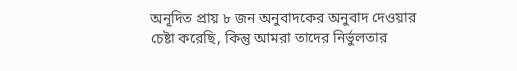অনূদিত প্রায় ৮ জন অনুবাদকের অনুবাদ দেওয়ার চেষ্টা করেছি, কিন্তু আমরা তাদের নির্ভুলতার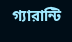গ্যারান্টি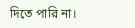দিতে পারি না।